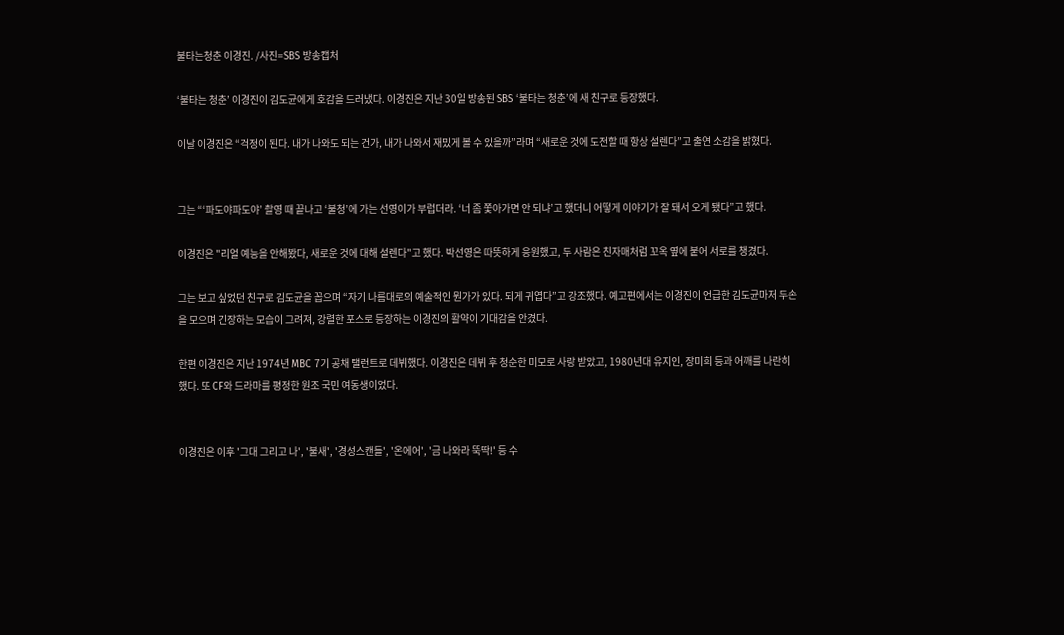불타는청춘 이경진. /사진=SBS 방송캡처

‘불타는 청춘’ 이경진이 김도균에게 호감을 드러냈다. 이경진은 지난 30일 방송된 SBS ‘불타는 청춘’에 새 친구로 등장했다.

이날 이경진은 “걱정이 된다. 내가 나와도 되는 건가, 내가 나와서 재밌게 볼 수 있을까”라며 “새로운 것에 도전할 때 항상 설렌다”고 출연 소감을 밝혔다.


그는 “‘파도야파도야’ 촬영 때 끝나고 ‘불청’에 가는 선영이가 부럽더라. ‘너 좀 쫓아가면 안 되냐’고 했더니 어떻게 이야기가 잘 돼서 오게 됐다”고 했다.

이경진은 "리얼 예능을 안해봤다, 새로운 것에 대해 설렌다"고 했다. 박선영은 따뜻하게 응원했고, 두 사람은 친자매처럼 꼬옥 옆에 붙어 서로를 챙겼다.

그는 보고 싶었던 친구로 김도균을 꼽으며 “자기 나름대로의 예술적인 뭔가가 있다. 되게 귀엽다”고 강조했다. 예고편에서는 이경진이 언급한 김도균마저 두손을 모으며 긴장하는 모습이 그려져, 강렬한 포스로 등장하는 이경진의 활약이 기대감을 안겼다.

한편 이경진은 지난 1974년 MBC 7기 공채 탤런트로 데뷔했다. 이경진은 데뷔 후 청순한 미모로 사랑 받았고, 1980년대 유지인, 장미희 등과 어깨를 나란히 했다. 또 CF와 드라마를 평정한 원조 국민 여동생이었다.


이경진은 이후 '그대 그리고 나', '불새', '경성스캔들', '온에어', '금 나와라 뚝딱!' 등 수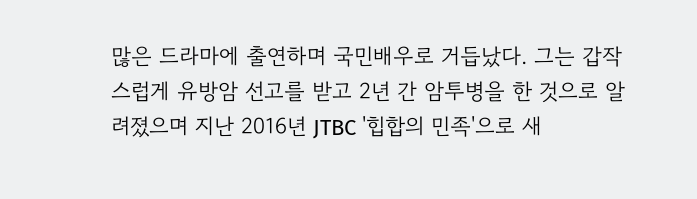많은 드라마에 출연하며 국민배우로 거듭났다. 그는 갑작스럽게 유방암 선고를 받고 2년 간 암투병을 한 것으로 알려졌으며 지난 2016년 JTBC '힙합의 민족'으로 새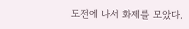도전에 나서 화제를 모았다.